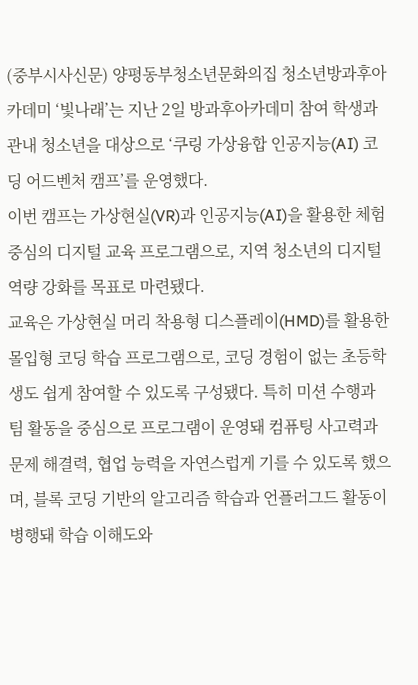(중부시사신문) 양평동부청소년문화의집 청소년방과후아카데미 ‘빛나래’는 지난 2일 방과후아카데미 참여 학생과 관내 청소년을 대상으로 ‘쿠링 가상융합 인공지능(AI) 코딩 어드벤처 캠프’를 운영했다.
이번 캠프는 가상현실(VR)과 인공지능(AI)을 활용한 체험 중심의 디지털 교육 프로그램으로, 지역 청소년의 디지털 역량 강화를 목표로 마련됐다.
교육은 가상현실 머리 착용형 디스플레이(HMD)를 활용한 몰입형 코딩 학습 프로그램으로, 코딩 경험이 없는 초등학생도 쉽게 참여할 수 있도록 구성됐다. 특히 미션 수행과 팀 활동을 중심으로 프로그램이 운영돼 컴퓨팅 사고력과 문제 해결력, 협업 능력을 자연스럽게 기를 수 있도록 했으며, 블록 코딩 기반의 알고리즘 학습과 언플러그드 활동이 병행돼 학습 이해도와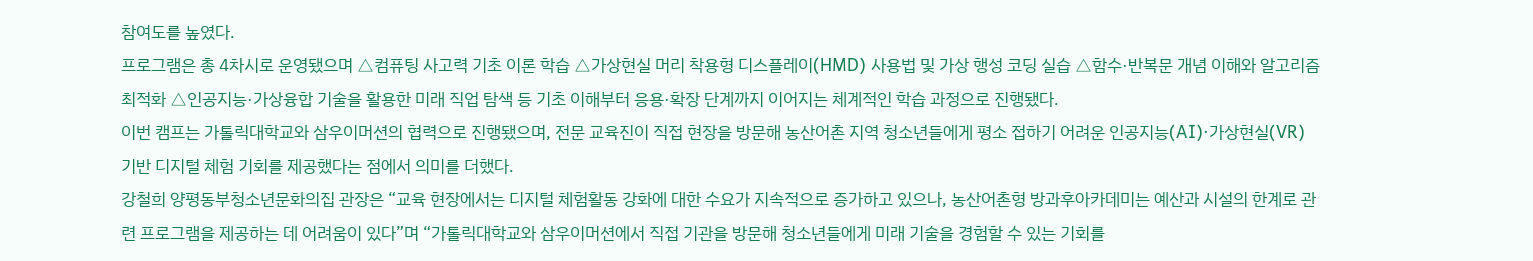참여도를 높였다.
프로그램은 총 4차시로 운영됐으며 △컴퓨팅 사고력 기초 이론 학습 △가상현실 머리 착용형 디스플레이(HMD) 사용법 및 가상 행성 코딩 실습 △함수·반복문 개념 이해와 알고리즘 최적화 △인공지능·가상융합 기술을 활용한 미래 직업 탐색 등 기초 이해부터 응용·확장 단계까지 이어지는 체계적인 학습 과정으로 진행됐다.
이번 캠프는 가톨릭대학교와 삼우이머션의 협력으로 진행됐으며, 전문 교육진이 직접 현장을 방문해 농산어촌 지역 청소년들에게 평소 접하기 어려운 인공지능(AI)·가상현실(VR) 기반 디지털 체험 기회를 제공했다는 점에서 의미를 더했다.
강철희 양평동부청소년문화의집 관장은 “교육 현장에서는 디지털 체험활동 강화에 대한 수요가 지속적으로 증가하고 있으나, 농산어촌형 방과후아카데미는 예산과 시설의 한계로 관련 프로그램을 제공하는 데 어려움이 있다”며 “가톨릭대학교와 삼우이머션에서 직접 기관을 방문해 청소년들에게 미래 기술을 경험할 수 있는 기회를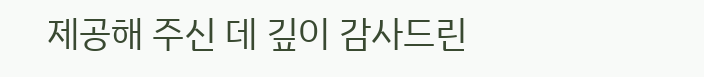제공해 주신 데 깊이 감사드린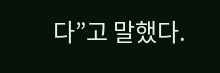다”고 말했다.